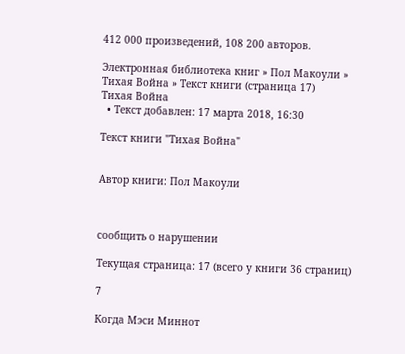412 000 произведений, 108 200 авторов.

Электронная библиотека книг » Пол Макоули » Тихая Война » Текст книги (страница 17)
Тихая Война
  • Текст добавлен: 17 марта 2018, 16:30

Текст книги "Тихая Война"


Автор книги: Пол Макоули



сообщить о нарушении

Текущая страница: 17 (всего у книги 36 страниц)

7

Когда Мэси Миннот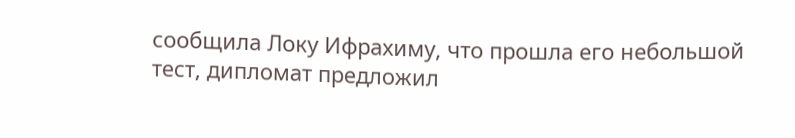сообщила Локу Ифрахиму, что прошла его небольшой тест, дипломат предложил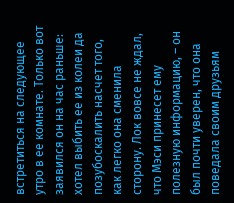встретиться на следующее утро в ее комнате. Только вот заявился он на час раньше: хотел выбить ее из колеи да позубоскалить насчет того, как легко она сменила сторону. Лок вовсе не ждал, что Мэси принесет ему полезную информацию, – он был почти уверен, что она поведала своим друзьям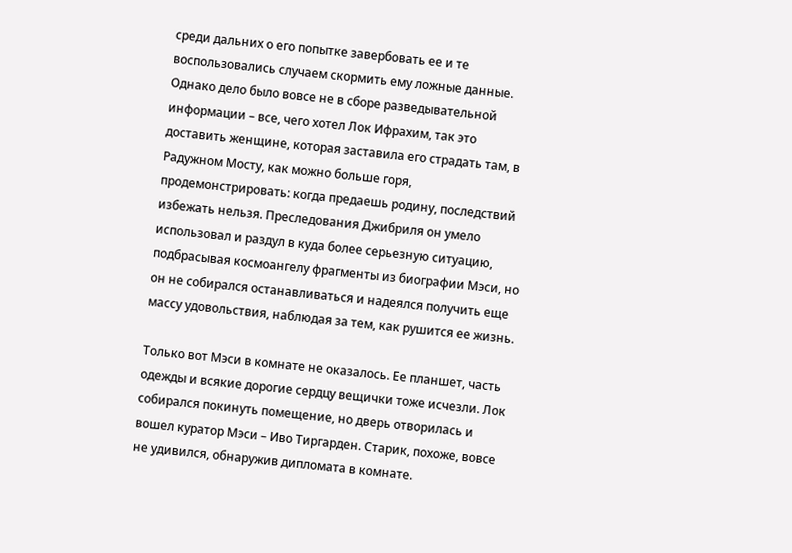среди дальних о его попытке завербовать ее и те воспользовались случаем скормить ему ложные данные. Однако дело было вовсе не в сборе разведывательной информации – все, чего хотел Лок Ифрахим, так это доставить женщине, которая заставила его страдать там, в Радужном Мосту, как можно больше горя, продемонстрировать: когда предаешь родину, последствий избежать нельзя. Преследования Джибриля он умело использовал и раздул в куда более серьезную ситуацию, подбрасывая космоангелу фрагменты из биографии Мэси, но он не собирался останавливаться и надеялся получить еще массу удовольствия, наблюдая за тем, как рушится ее жизнь.

Только вот Мэси в комнате не оказалось. Ее планшет, часть одежды и всякие дорогие сердцу вещички тоже исчезли. Лок собирался покинуть помещение, но дверь отворилась и вошел куратор Мэси – Иво Тиргарден. Старик, похоже, вовсе не удивился, обнаружив дипломата в комнате.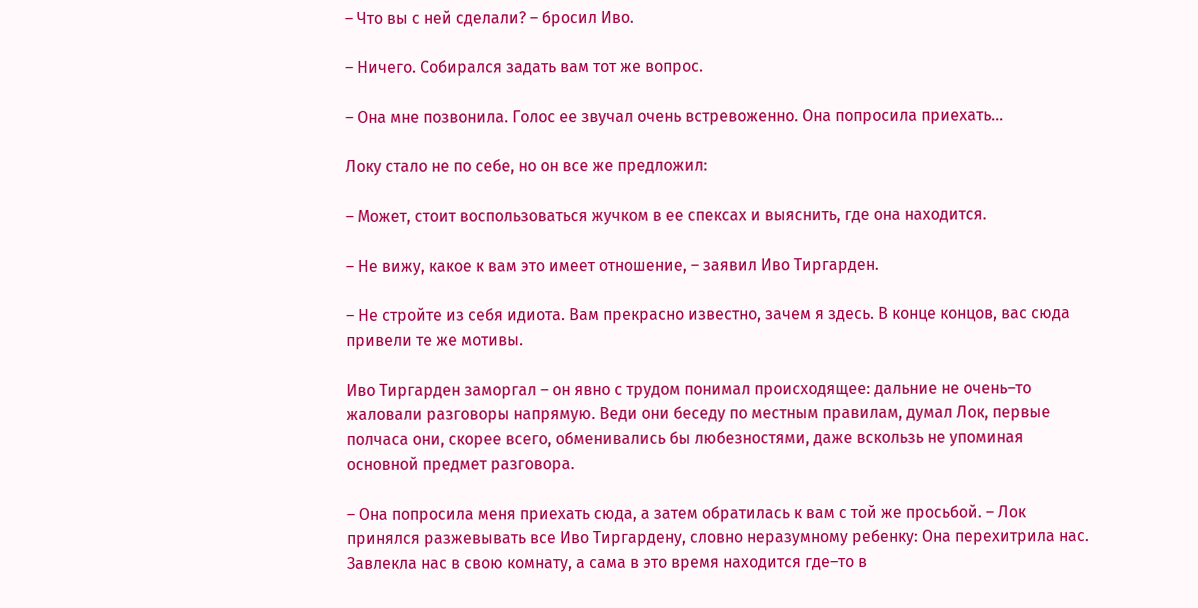– Что вы с ней сделали? – бросил Иво.

– Ничего. Собирался задать вам тот же вопрос.

– Она мне позвонила. Голос ее звучал очень встревоженно. Она попросила приехать…

Локу стало не по себе, но он все же предложил:

– Может, стоит воспользоваться жучком в ее спексах и выяснить, где она находится.

– Не вижу, какое к вам это имеет отношение, – заявил Иво Тиргарден.

– Не стройте из себя идиота. Вам прекрасно известно, зачем я здесь. В конце концов, вас сюда привели те же мотивы.

Иво Тиргарден заморгал – он явно с трудом понимал происходящее: дальние не очень–то жаловали разговоры напрямую. Веди они беседу по местным правилам, думал Лок, первые полчаса они, скорее всего, обменивались бы любезностями, даже вскользь не упоминая основной предмет разговора.

– Она попросила меня приехать сюда, а затем обратилась к вам с той же просьбой. – Лок принялся разжевывать все Иво Тиргардену, словно неразумному ребенку: Она перехитрила нас. Завлекла нас в свою комнату, а сама в это время находится где–то в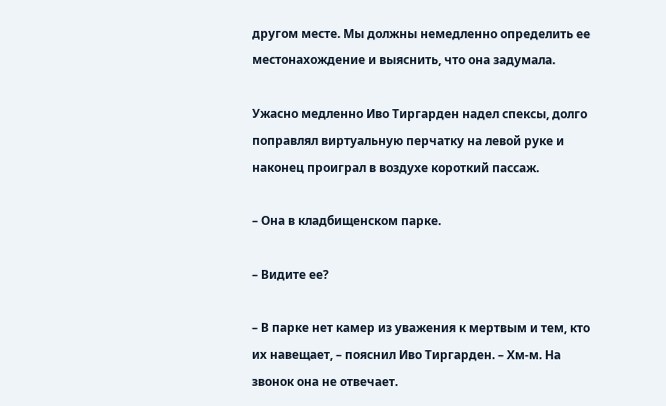другом месте. Мы должны немедленно определить ее местонахождение и выяснить, что она задумала.

Ужасно медленно Иво Тиргарден надел спексы, долго поправлял виртуальную перчатку на левой руке и наконец проиграл в воздухе короткий пассаж.

– Она в кладбищенском парке.

– Видите ее?

– В парке нет камер из уважения к мертвым и тем, кто их навещает, – пояснил Иво Тиргарден. – Хм-м. На звонок она не отвечает.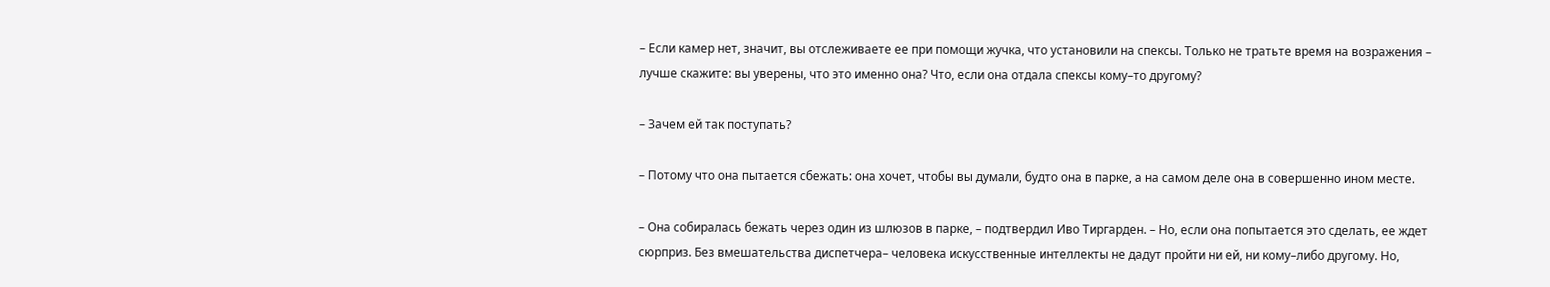– Если камер нет, значит, вы отслеживаете ее при помощи жучка, что установили на спексы. Только не тратьте время на возражения – лучше скажите: вы уверены, что это именно она? Что, если она отдала спексы кому–то другому?

– Зачем ей так поступать?

– Потому что она пытается сбежать: она хочет, чтобы вы думали, будто она в парке, а на самом деле она в совершенно ином месте.

– Она собиралась бежать через один из шлюзов в парке, – подтвердил Иво Тиргарден. – Но, если она попытается это сделать, ее ждет сюрприз. Без вмешательства диспетчера– человека искусственные интеллекты не дадут пройти ни ей, ни кому–либо другому. Но,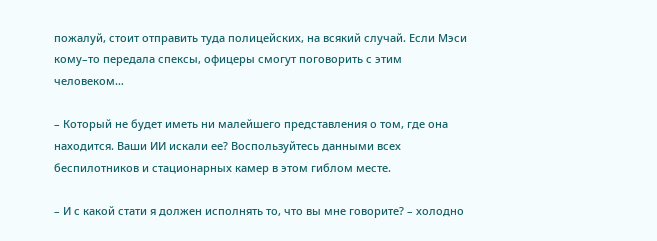пожалуй, стоит отправить туда полицейских, на всякий случай. Если Мэси кому–то передала спексы, офицеры смогут поговорить с этим человеком…

– Который не будет иметь ни малейшего представления о том, где она находится. Ваши ИИ искали ее? Воспользуйтесь данными всех беспилотников и стационарных камер в этом гиблом месте.

– И с какой стати я должен исполнять то, что вы мне говорите? – холодно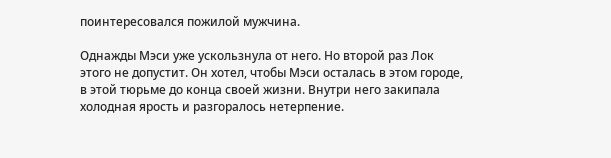поинтересовался пожилой мужчина.

Однажды Мэси уже ускользнула от него. Но второй раз Лок этого не допустит. Он хотел, чтобы Мэси осталась в этом городе, в этой тюрьме до конца своей жизни. Внутри него закипала холодная ярость и разгоралось нетерпение.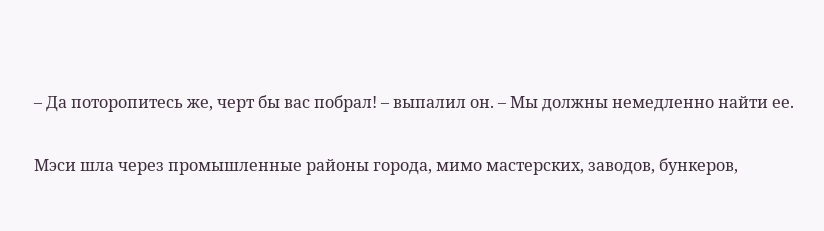– Да поторопитесь же, черт бы вас побрал! – выпалил он. – Мы должны немедленно найти ее.

Мэси шла через промышленные районы города, мимо мастерских, заводов, бункеров,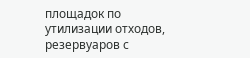площадок по утилизации отходов, резервуаров с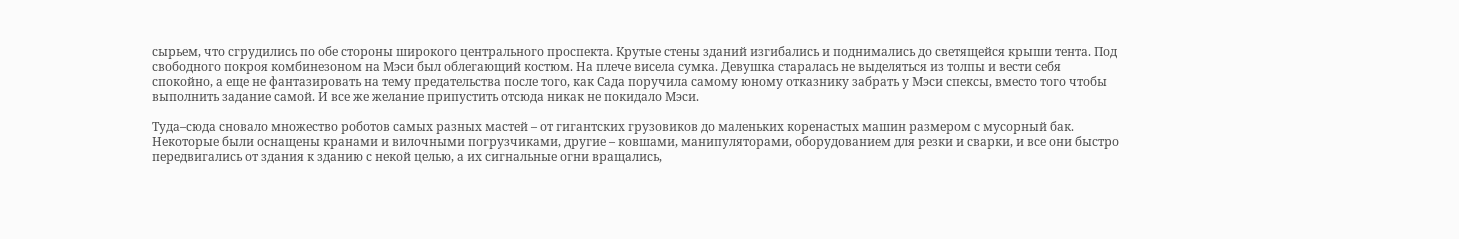сырьем, что сгрудились по обе стороны широкого центрального проспекта. Крутые стены зданий изгибались и поднимались до светящейся крыши тента. Под свободного покроя комбинезоном на Мэси был облегающий костюм. На плече висела сумка. Девушка старалась не выделяться из толпы и вести себя спокойно, а еще не фантазировать на тему предательства после того, как Сада поручила самому юному отказнику забрать у Мэси спексы, вместо того чтобы выполнить задание самой. И все же желание припустить отсюда никак не покидало Мэси.

Туда–сюда сновало множество роботов самых разных мастей – от гигантских грузовиков до маленьких коренастых машин размером с мусорный бак. Некоторые были оснащены кранами и вилочными погрузчиками, другие – ковшами, манипуляторами, оборудованием для резки и сварки, и все они быстро передвигались от здания к зданию с некой целью, а их сигнальные огни вращались,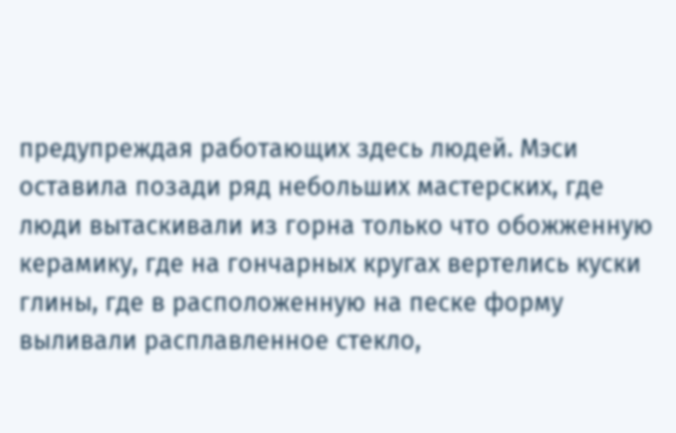предупреждая работающих здесь людей. Мэси оставила позади ряд небольших мастерских, где люди вытаскивали из горна только что обожженную керамику, где на гончарных кругах вертелись куски глины, где в расположенную на песке форму выливали расплавленное стекло,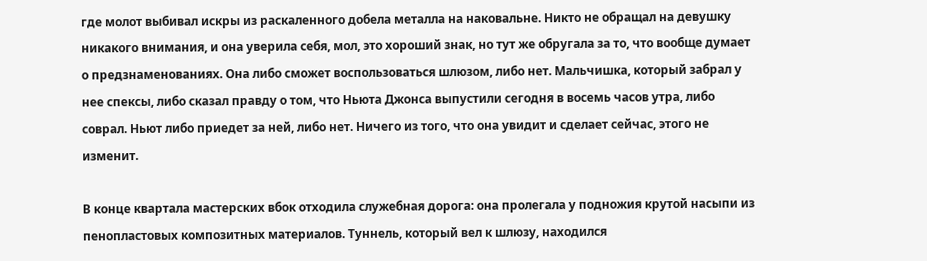где молот выбивал искры из раскаленного добела металла на наковальне. Никто не обращал на девушку никакого внимания, и она уверила себя, мол, это хороший знак, но тут же обругала за то, что вообще думает о предзнаменованиях. Она либо сможет воспользоваться шлюзом, либо нет. Мальчишка, который забрал у нее спексы, либо сказал правду о том, что Ньюта Джонса выпустили сегодня в восемь часов утра, либо соврал. Ньют либо приедет за ней, либо нет. Ничего из того, что она увидит и сделает сейчас, этого не изменит.

В конце квартала мастерских вбок отходила служебная дорога: она пролегала у подножия крутой насыпи из пенопластовых композитных материалов. Туннель, который вел к шлюзу, находился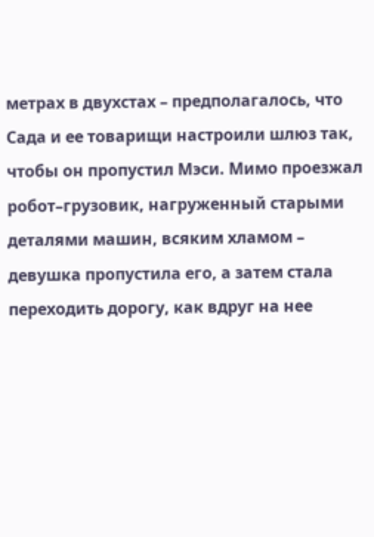метрах в двухстах – предполагалось, что Сада и ее товарищи настроили шлюз так, чтобы он пропустил Мэси. Мимо проезжал робот–грузовик, нагруженный старыми деталями машин, всяким хламом – девушка пропустила его, а затем стала переходить дорогу, как вдруг на нее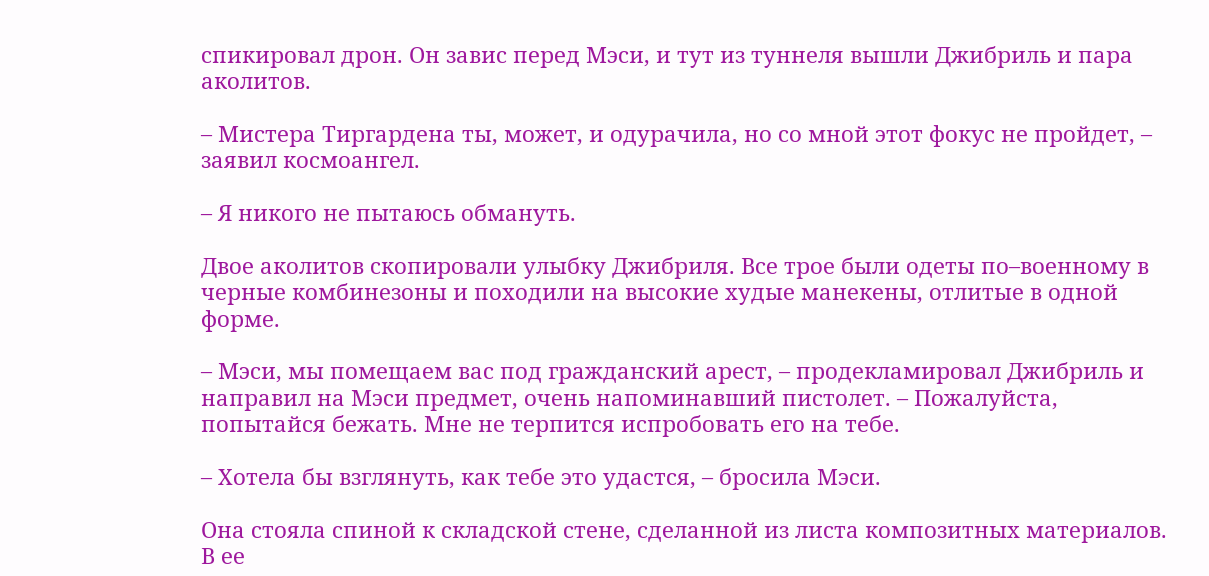спикировал дрон. Он завис перед Мэси, и тут из туннеля вышли Джибриль и пара аколитов.

– Мистера Тиргардена ты, может, и одурачила, но со мной этот фокус не пройдет, – заявил космоангел.

– Я никого не пытаюсь обмануть.

Двое аколитов скопировали улыбку Джибриля. Все трое были одеты по–военному в черные комбинезоны и походили на высокие худые манекены, отлитые в одной форме.

– Мэси, мы помещаем вас под гражданский арест, – продекламировал Джибриль и направил на Мэси предмет, очень напоминавший пистолет. – Пожалуйста, попытайся бежать. Мне не терпится испробовать его на тебе.

– Хотела бы взглянуть, как тебе это удастся, – бросила Мэси.

Она стояла спиной к складской стене, сделанной из листа композитных материалов. В ее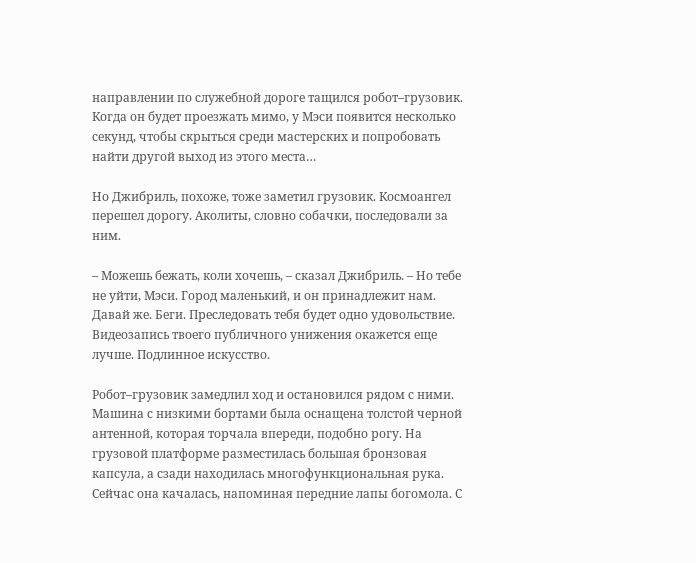направлении по служебной дороге тащился робот–грузовик. Когда он будет проезжать мимо, у Мэси появится несколько секунд, чтобы скрыться среди мастерских и попробовать найти другой выход из этого места…

Но Джибриль, похоже, тоже заметил грузовик. Космоангел перешел дорогу. Аколиты, словно собачки, последовали за ним.

– Можешь бежать, коли хочешь, – сказал Джибриль. – Но тебе не уйти, Мэси. Город маленький, и он принадлежит нам. Давай же. Беги. Преследовать тебя будет одно удовольствие. Видеозапись твоего публичного унижения окажется еще лучше. Подлинное искусство.

Робот–грузовик замедлил ход и остановился рядом с ними. Машина с низкими бортами была оснащена толстой черной антенной, которая торчала впереди, подобно рогу. На грузовой платформе разместилась большая бронзовая капсула, а сзади находилась многофункциональная рука. Сейчас она качалась, напоминая передние лапы богомола. С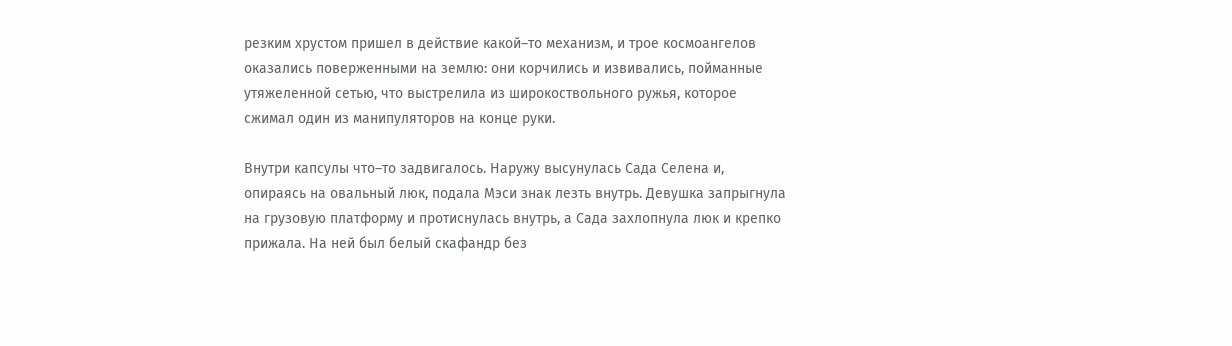резким хрустом пришел в действие какой–то механизм, и трое космоангелов оказались поверженными на землю: они корчились и извивались, пойманные утяжеленной сетью, что выстрелила из широкоствольного ружья, которое сжимал один из манипуляторов на конце руки.

Внутри капсулы что–то задвигалось. Наружу высунулась Сада Селена и, опираясь на овальный люк, подала Мэси знак лезть внутрь. Девушка запрыгнула на грузовую платформу и протиснулась внутрь, а Сада захлопнула люк и крепко прижала. На ней был белый скафандр без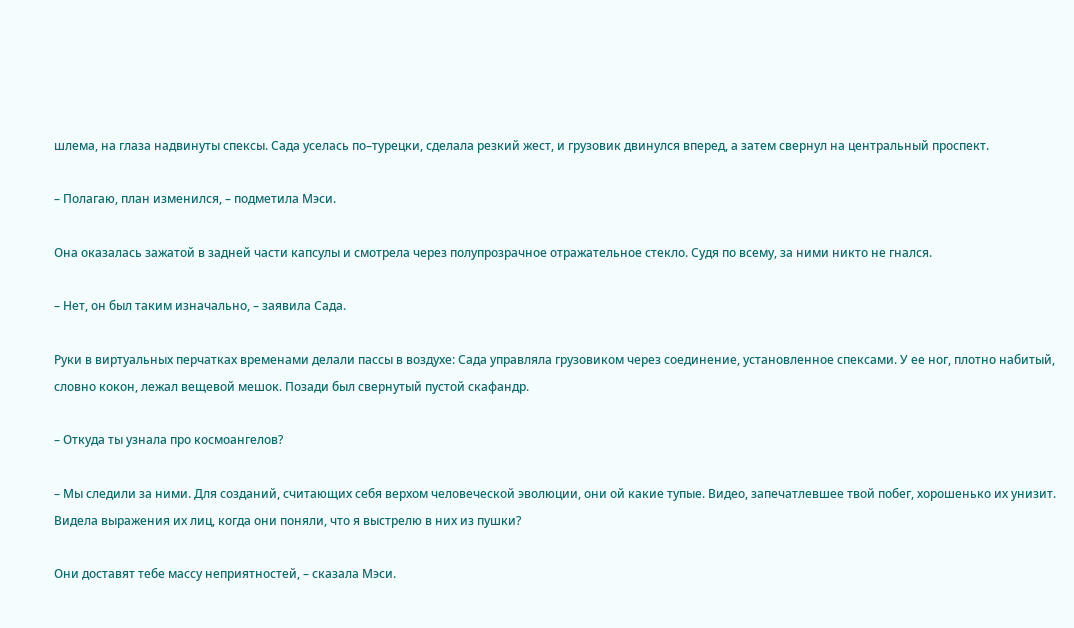шлема, на глаза надвинуты спексы. Сада уселась по–турецки, сделала резкий жест, и грузовик двинулся вперед, а затем свернул на центральный проспект.

– Полагаю, план изменился, – подметила Мэси.

Она оказалась зажатой в задней части капсулы и смотрела через полупрозрачное отражательное стекло. Судя по всему, за ними никто не гнался.

– Нет, он был таким изначально, – заявила Сада.

Руки в виртуальных перчатках временами делали пассы в воздухе: Сада управляла грузовиком через соединение, установленное спексами. У ее ног, плотно набитый, словно кокон, лежал вещевой мешок. Позади был свернутый пустой скафандр.

– Откуда ты узнала про космоангелов?

– Мы следили за ними. Для созданий, считающих себя верхом человеческой эволюции, они ой какие тупые. Видео, запечатлевшее твой побег, хорошенько их унизит. Видела выражения их лиц, когда они поняли, что я выстрелю в них из пушки?

Они доставят тебе массу неприятностей, – сказала Мэси.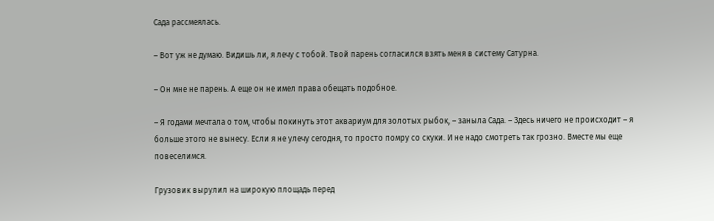Сада рассмеялась.

– Вот уж не думаю. Видишь ли, я лечу с тобой. Твой парень согласился взять меня в систему Сатурна.

– Он мне не парень. А еще он не имел права обещать подобное.

– Я годами мечтала о том, чтобы покинуть этот аквариум для золотых рыбок, – заныла Сада. – Здесь ничего не происходит – я больше этого не вынесу. Если я не улечу сегодня, то просто помру со скуки. И не надо смотреть так грозно. Вместе мы еще повеселимся.

Грузовик вырулил на широкую площадь перед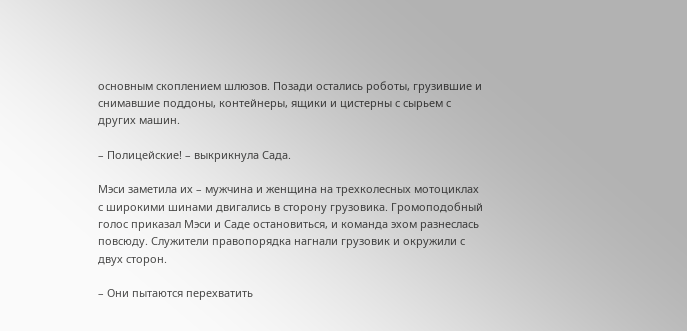основным скоплением шлюзов. Позади остались роботы, грузившие и снимавшие поддоны, контейнеры, ящики и цистерны с сырьем с других машин.

– Полицейские! – выкрикнула Сада.

Мэси заметила их – мужчина и женщина на трехколесных мотоциклах с широкими шинами двигались в сторону грузовика. Громоподобный голос приказал Мэси и Саде остановиться, и команда эхом разнеслась повсюду. Служители правопорядка нагнали грузовик и окружили с двух сторон.

– Они пытаются перехватить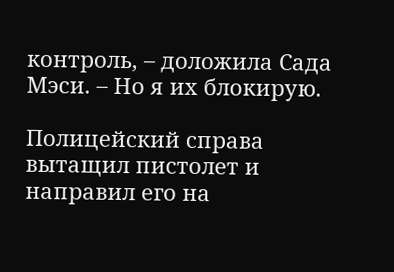контроль, – доложила Сада Мэси. – Но я их блокирую.

Полицейский справа вытащил пистолет и направил его на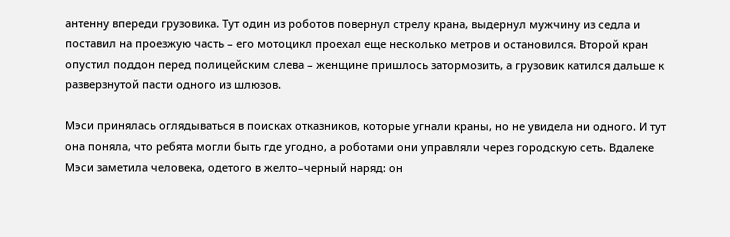антенну впереди грузовика. Тут один из роботов повернул стрелу крана, выдернул мужчину из седла и поставил на проезжую часть – его мотоцикл проехал еще несколько метров и остановился. Второй кран опустил поддон перед полицейским слева – женщине пришлось затормозить, а грузовик катился дальше к разверзнутой пасти одного из шлюзов.

Мэси принялась оглядываться в поисках отказников, которые угнали краны, но не увидела ни одного. И тут она поняла, что ребята могли быть где угодно, а роботами они управляли через городскую сеть. Вдалеке Мэси заметила человека, одетого в желто–черный наряд: он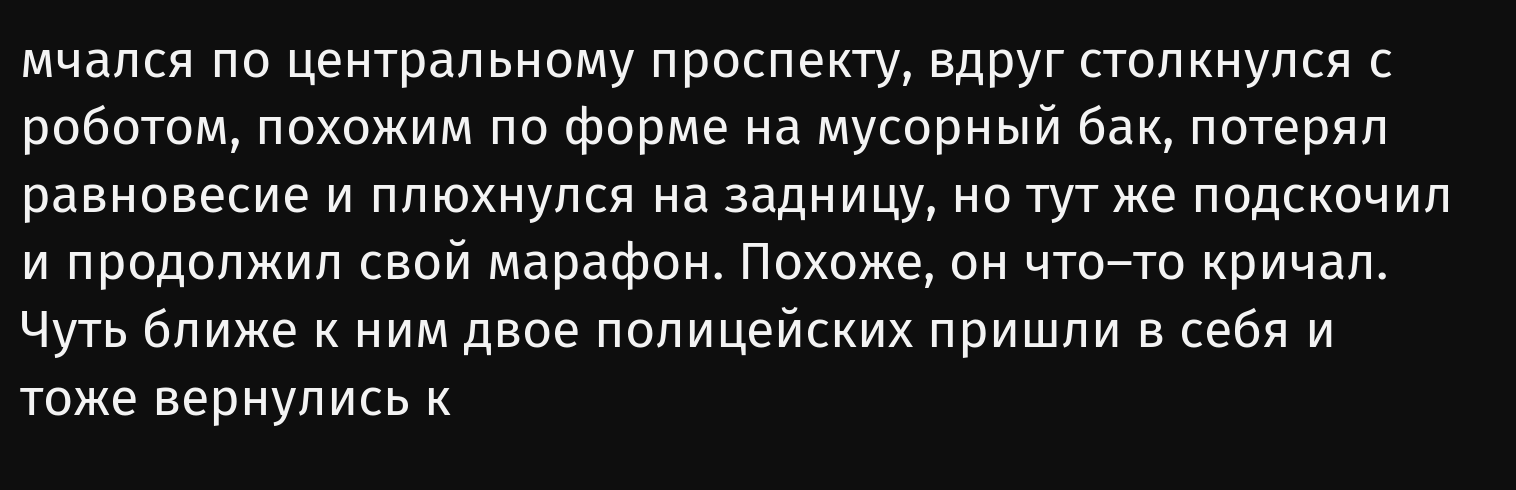мчался по центральному проспекту, вдруг столкнулся с роботом, похожим по форме на мусорный бак, потерял равновесие и плюхнулся на задницу, но тут же подскочил и продолжил свой марафон. Похоже, он что–то кричал. Чуть ближе к ним двое полицейских пришли в себя и тоже вернулись к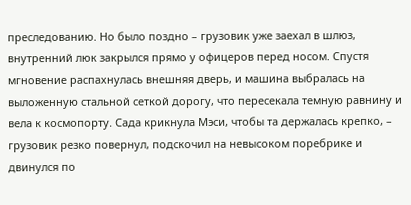преследованию. Но было поздно – грузовик уже заехал в шлюз, внутренний люк закрылся прямо у офицеров перед носом. Спустя мгновение распахнулась внешняя дверь, и машина выбралась на выложенную стальной сеткой дорогу, что пересекала темную равнину и вела к космопорту. Сада крикнула Мэси, чтобы та держалась крепко, – грузовик резко повернул, подскочил на невысоком поребрике и двинулся по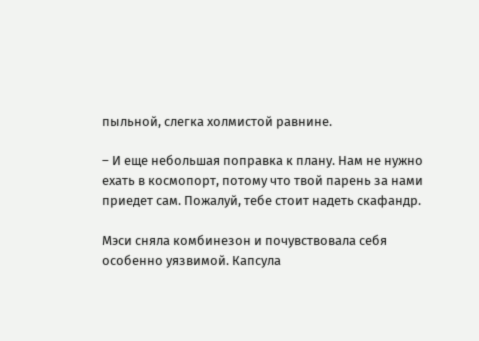пыльной, слегка холмистой равнине.

– И еще небольшая поправка к плану. Нам не нужно ехать в космопорт, потому что твой парень за нами приедет сам. Пожалуй, тебе стоит надеть скафандр.

Мэси сняла комбинезон и почувствовала себя особенно уязвимой. Капсула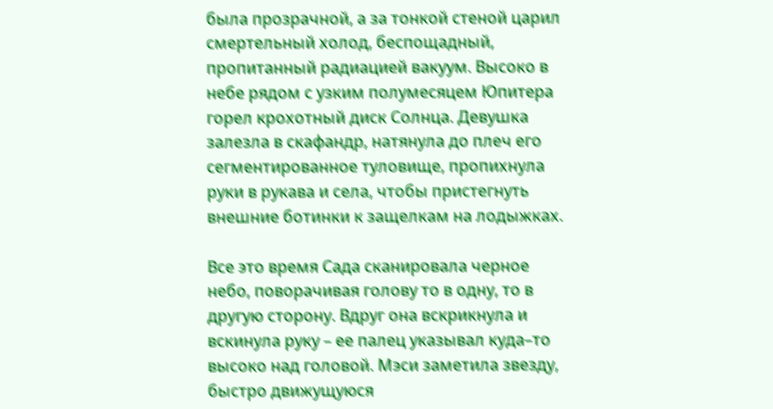была прозрачной, а за тонкой стеной царил смертельный холод, беспощадный, пропитанный радиацией вакуум. Высоко в небе рядом с узким полумесяцем Юпитера горел крохотный диск Солнца. Девушка залезла в скафандр, натянула до плеч его сегментированное туловище, пропихнула руки в рукава и села, чтобы пристегнуть внешние ботинки к защелкам на лодыжках.

Все это время Сада сканировала черное небо, поворачивая голову то в одну, то в другую сторону. Вдруг она вскрикнула и вскинула руку – ее палец указывал куда–то высоко над головой. Мэси заметила звезду, быстро движущуюся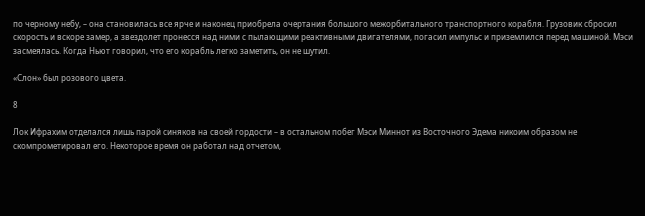по черному небу, – она становилась все ярче и наконец приобрела очертания большого межорбитального транспортного корабля. Грузовик сбросил скорость и вскоре замер, а звездолет пронесся над ними с пылающими реактивными двигателями, погасил импульс и приземлился перед машиной. Мэси засмеялась. Когда Ньют говорил, что его корабль легко заметить, он не шутил.

«Слон» был розового цвета.

8

Лок Ифрахим отделался лишь парой синяков на своей гордости – в остальном побег Мэси Миннот из Восточного Эдема никоим образом не скомпрометировал его. Некоторое время он работал над отчетом,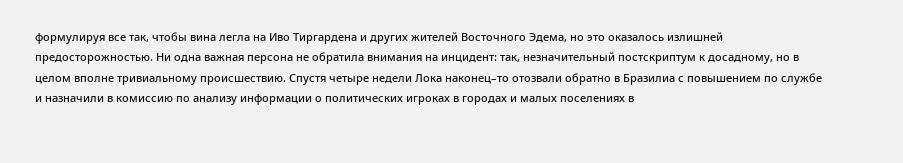формулируя все так, чтобы вина легла на Иво Тиргардена и других жителей Восточного Эдема, но это оказалось излишней предосторожностью. Ни одна важная персона не обратила внимания на инцидент: так, незначительный постскриптум к досадному, но в целом вполне тривиальному происшествию. Спустя четыре недели Лока наконец–то отозвали обратно в Бразилиа с повышением по службе и назначили в комиссию по анализу информации о политических игроках в городах и малых поселениях в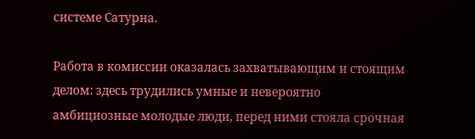системе Сатурна.

Работа в комиссии оказалась захватывающим и стоящим делом: здесь трудились умные и невероятно амбициозные молодые люди, перед ними стояла срочная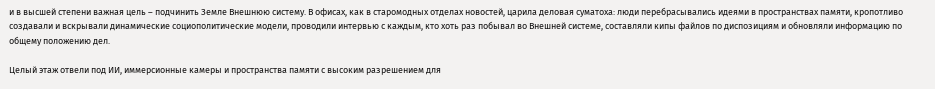и в высшей степени важная цель – подчинить Земле Внешнюю систему. В офисах, как в старомодных отделах новостей, царила деловая суматоха: люди перебрасывались идеями в пространствах памяти, кропотливо создавали и вскрывали динамические социополитические модели, проводили интервью с каждым, кто хоть раз побывал во Внешней системе, составляли кипы файлов по диспозициям и обновляли информацию по общему положению дел.

Целый этаж отвели под ИИ, иммерсионные камеры и пространства памяти с высоким разрешением для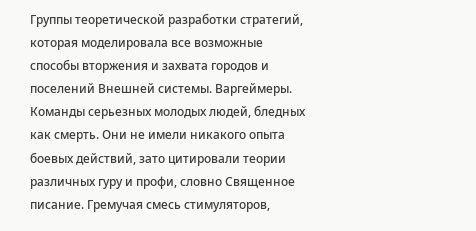Группы теоретической разработки стратегий, которая моделировала все возможные способы вторжения и захвата городов и поселений Внешней системы. Варгеймеры. Команды серьезных молодых людей, бледных как смерть. Они не имели никакого опыта боевых действий, зато цитировали теории различных гуру и профи, словно Священное писание. Гремучая смесь стимуляторов,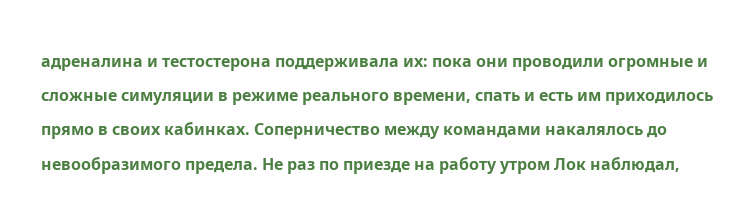адреналина и тестостерона поддерживала их: пока они проводили огромные и сложные симуляции в режиме реального времени, спать и есть им приходилось прямо в своих кабинках. Соперничество между командами накалялось до невообразимого предела. Не раз по приезде на работу утром Лок наблюдал,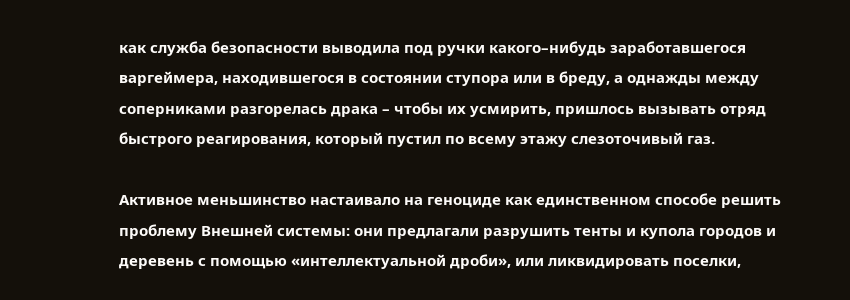как служба безопасности выводила под ручки какого–нибудь заработавшегося варгеймера, находившегося в состоянии ступора или в бреду, а однажды между соперниками разгорелась драка – чтобы их усмирить, пришлось вызывать отряд быстрого реагирования, который пустил по всему этажу слезоточивый газ.

Активное меньшинство настаивало на геноциде как единственном способе решить проблему Внешней системы: они предлагали разрушить тенты и купола городов и деревень с помощью «интеллектуальной дроби», или ликвидировать поселки,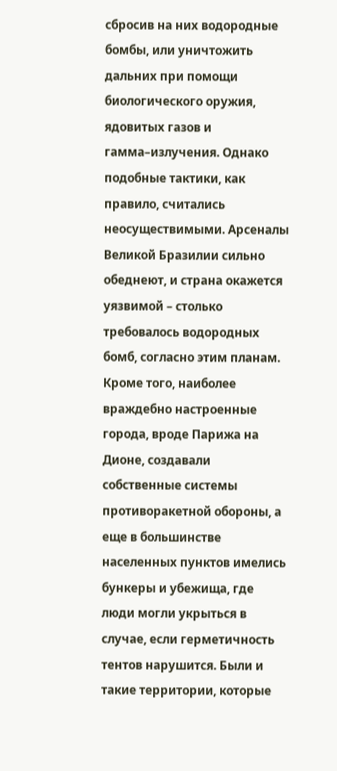сбросив на них водородные бомбы, или уничтожить дальних при помощи биологического оружия, ядовитых газов и гамма–излучения. Однако подобные тактики, как правило, считались неосуществимыми. Арсеналы Великой Бразилии сильно обеднеют, и страна окажется уязвимой – столько требовалось водородных бомб, согласно этим планам. Кроме того, наиболее враждебно настроенные города, вроде Парижа на Дионе, создавали собственные системы противоракетной обороны, а еще в большинстве населенных пунктов имелись бункеры и убежища, где люди могли укрыться в случае, если герметичность тентов нарушится. Были и такие территории, которые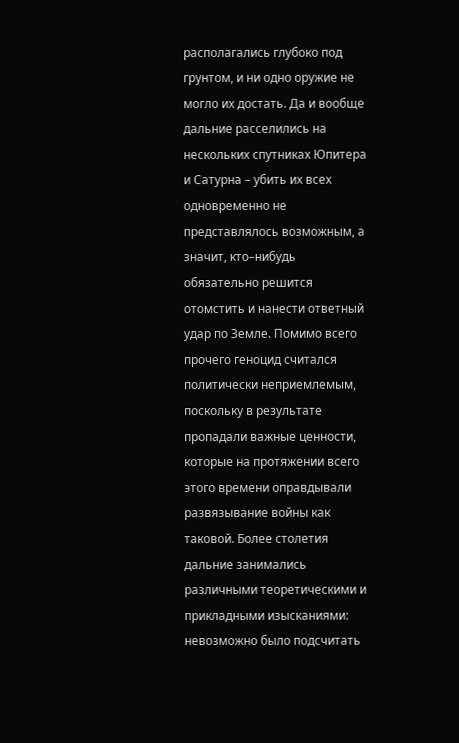располагались глубоко под грунтом, и ни одно оружие не могло их достать. Да и вообще дальние расселились на нескольких спутниках Юпитера и Сатурна – убить их всех одновременно не представлялось возможным, а значит, кто–нибудь обязательно решится отомстить и нанести ответный удар по Земле. Помимо всего прочего геноцид считался политически неприемлемым, поскольку в результате пропадали важные ценности, которые на протяжении всего этого времени оправдывали развязывание войны как таковой. Более столетия дальние занимались различными теоретическими и прикладными изысканиями: невозможно было подсчитать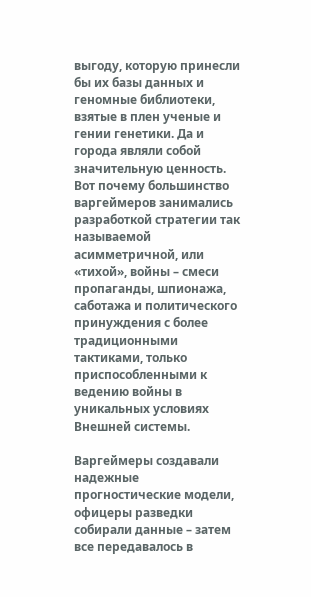выгоду, которую принесли бы их базы данных и геномные библиотеки, взятые в плен ученые и гении генетики. Да и города являли собой значительную ценность. Вот почему большинство варгеймеров занимались разработкой стратегии так называемой асимметричной, или «тихой», войны – смеси пропаганды, шпионажа, саботажа и политического принуждения с более традиционными тактиками, только приспособленными к ведению войны в уникальных условиях Внешней системы.

Варгеймеры создавали надежные прогностические модели, офицеры разведки собирали данные – затем все передавалось в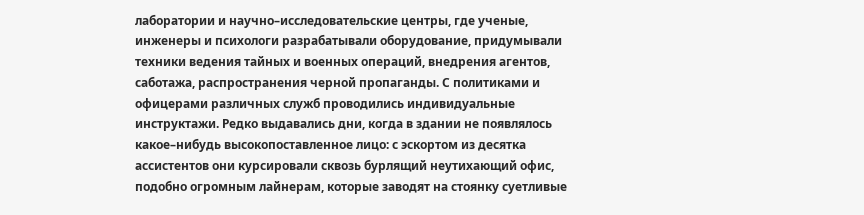лаборатории и научно–исследовательские центры, где ученые, инженеры и психологи разрабатывали оборудование, придумывали техники ведения тайных и военных операций, внедрения агентов, саботажа, распространения черной пропаганды. С политиками и офицерами различных служб проводились индивидуальные инструктажи. Редко выдавались дни, когда в здании не появлялось какое–нибудь высокопоставленное лицо: с эскортом из десятка ассистентов они курсировали сквозь бурлящий неутихающий офис, подобно огромным лайнерам, которые заводят на стоянку суетливые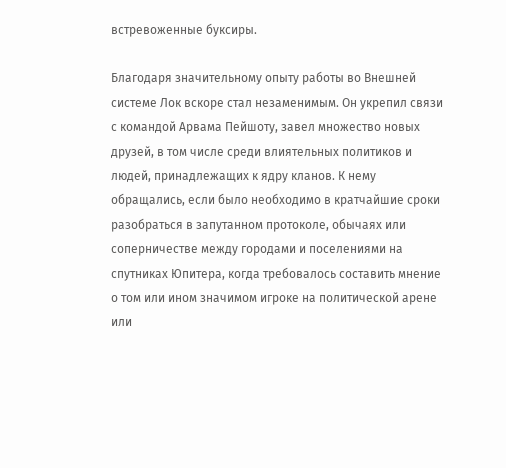встревоженные буксиры.

Благодаря значительному опыту работы во Внешней системе Лок вскоре стал незаменимым. Он укрепил связи с командой Арвама Пейшоту, завел множество новых друзей, в том числе среди влиятельных политиков и людей, принадлежащих к ядру кланов. К нему обращались, если было необходимо в кратчайшие сроки разобраться в запутанном протоколе, обычаях или соперничестве между городами и поселениями на спутниках Юпитера, когда требовалось составить мнение о том или ином значимом игроке на политической арене или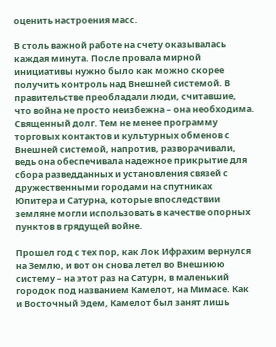оценить настроения масс.

В столь важной работе на счету оказывалась каждая минута. После провала мирной инициативы нужно было как можно скорее получить контроль над Внешней системой. В правительстве преобладали люди, считавшие, что война не просто неизбежна – она необходима. Священный долг. Тем не менее программу торговых контактов и культурных обменов с Внешней системой, напротив, разворачивали, ведь она обеспечивала надежное прикрытие для сбора разведданных и установления связей с дружественными городами на спутниках Юпитера и Сатурна, которые впоследствии земляне могли использовать в качестве опорных пунктов в грядущей войне.

Прошел год с тех пор, как Лок Ифрахим вернулся на Землю, и вот он снова летел во Внешнюю систему – на этот раз на Сатурн, в маленький городок под названием Камелот, на Мимасе. Как и Восточный Эдем, Камелот был занят лишь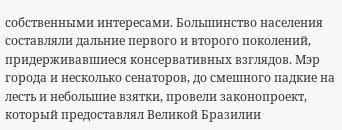собственными интересами. Большинство населения составляли дальние первого и второго поколений, придерживавшиеся консервативных взглядов. Мэр города и несколько сенаторов, до смешного падкие на лесть и небольшие взятки, провели законопроект, который предоставлял Великой Бразилии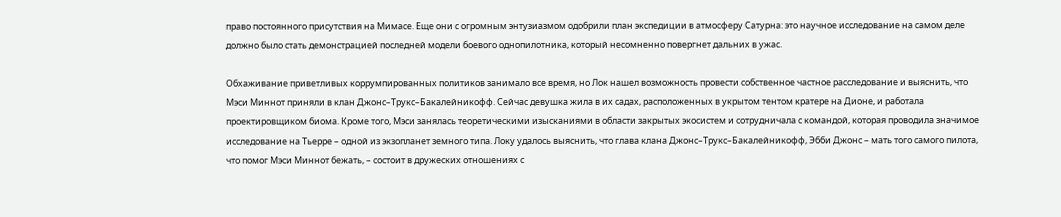право постоянного присутствия на Мимасе. Еще они с огромным энтузиазмом одобрили план экспедиции в атмосферу Сатурна: это научное исследование на самом деле должно было стать демонстрацией последней модели боевого однопилотника, который несомненно повергнет дальних в ужас.

Обхаживание приветливых коррумпированных политиков занимало все время, но Лок нашел возможность провести собственное частное расследование и выяснить, что Мэси Миннот приняли в клан Джонс–Трукс–Бакалейникофф. Сейчас девушка жила в их садах, расположенных в укрытом тентом кратере на Дионе, и работала проектировщиком биома. Кроме того, Мэси занялась теоретическими изысканиями в области закрытых экосистем и сотрудничала с командой, которая проводила значимое исследование на Тьерре – одной из экзопланет земного типа. Локу удалось выяснить, что глава клана Джонс–Трукс–Бакалейникофф, Эбби Джонс – мать того самого пилота, что помог Мэси Миннот бежать, – состоит в дружеских отношениях с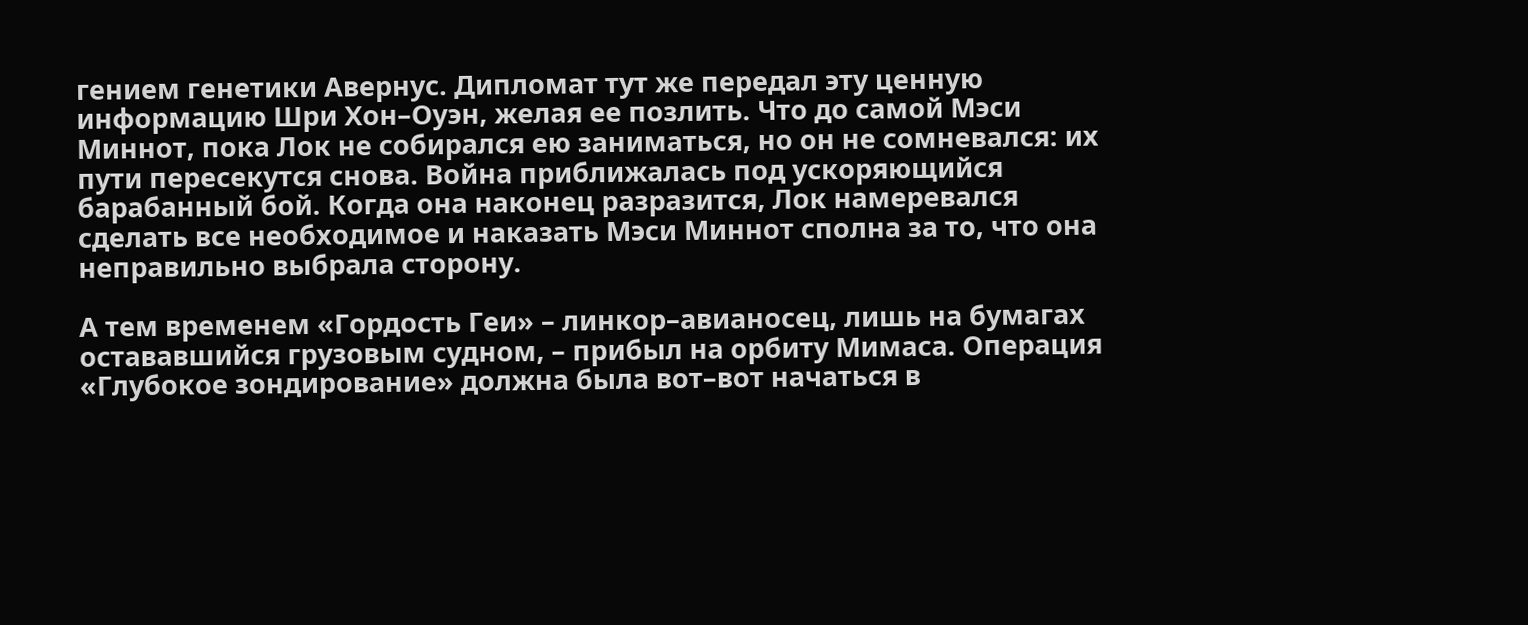гением генетики Авернус. Дипломат тут же передал эту ценную информацию Шри Хон–Оуэн, желая ее позлить. Что до самой Мэси Миннот, пока Лок не собирался ею заниматься, но он не сомневался: их пути пересекутся снова. Война приближалась под ускоряющийся барабанный бой. Когда она наконец разразится, Лок намеревался сделать все необходимое и наказать Мэси Миннот сполна за то, что она неправильно выбрала сторону.

А тем временем «Гордость Геи» – линкор–авианосец, лишь на бумагах остававшийся грузовым судном, – прибыл на орбиту Мимаса. Операция «Глубокое зондирование» должна была вот–вот начаться в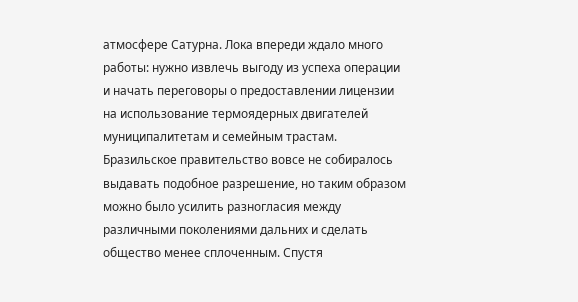атмосфере Сатурна. Лока впереди ждало много работы: нужно извлечь выгоду из успеха операции и начать переговоры о предоставлении лицензии на использование термоядерных двигателей муниципалитетам и семейным трастам. Бразильское правительство вовсе не собиралось выдавать подобное разрешение, но таким образом можно было усилить разногласия между различными поколениями дальних и сделать общество менее сплоченным. Спустя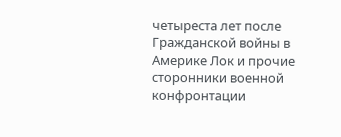четыреста лет после Гражданской войны в Америке Лок и прочие сторонники военной конфронтации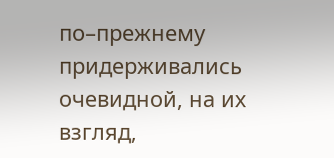по–прежнему придерживались очевидной, на их взгляд,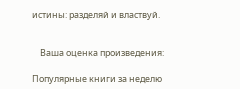истины: разделяй и властвуй.


    Ваша оценка произведения:

Популярные книги за неделю